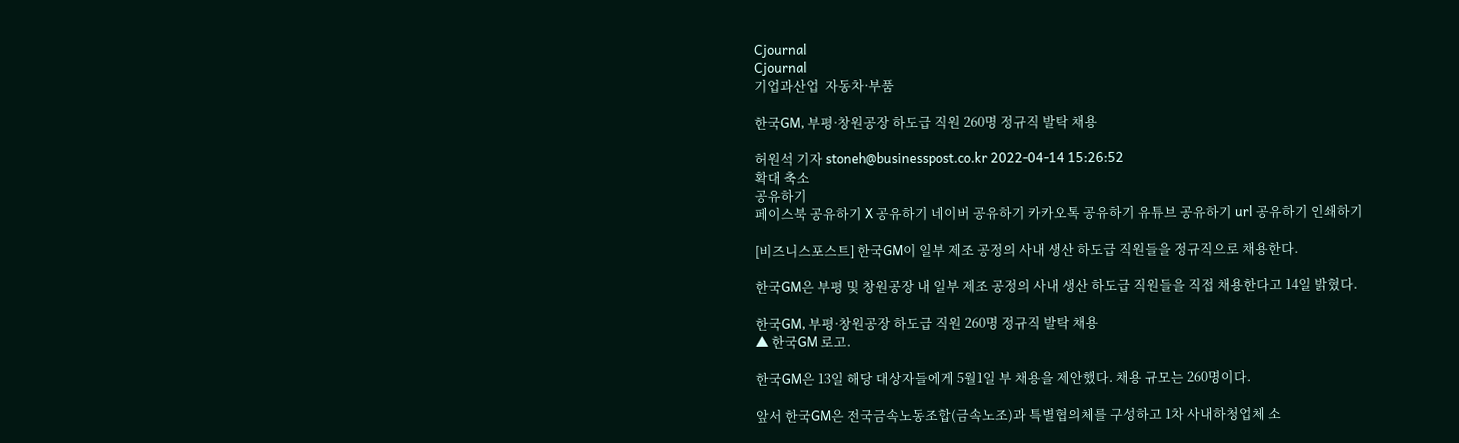Cjournal
Cjournal
기업과산업  자동차·부품

한국GM, 부평·창원공장 하도급 직원 260명 정규직 발탁 채용

허원석 기자 stoneh@businesspost.co.kr 2022-04-14 15:26:52
확대 축소
공유하기
페이스북 공유하기 X 공유하기 네이버 공유하기 카카오톡 공유하기 유튜브 공유하기 url 공유하기 인쇄하기

[비즈니스포스트] 한국GM이 일부 제조 공정의 사내 생산 하도급 직원들을 정규직으로 채용한다.

한국GM은 부평 및 창원공장 내 일부 제조 공정의 사내 생산 하도급 직원들을 직접 채용한다고 14일 밝혔다.

한국GM, 부평·창원공장 하도급 직원 260명 정규직 발탁 채용
▲ 한국GM 로고.

한국GM은 13일 해당 대상자들에게 5월1일 부 채용을 제안했다. 채용 규모는 260명이다.

앞서 한국GM은 전국금속노동조합(금속노조)과 특별협의체를 구성하고 1차 사내하청업체 소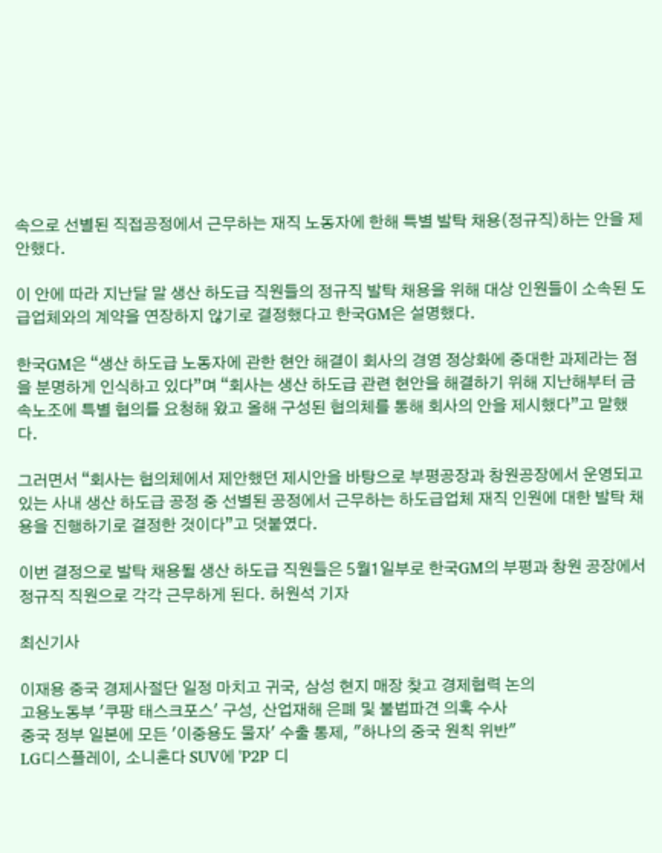속으로 선별된 직접공정에서 근무하는 재직 노동자에 한해 특별 발탁 채용(정규직)하는 안을 제안했다.

이 안에 따라 지난달 말 생산 하도급 직원들의 정규직 발탁 채용을 위해 대상 인원들이 소속된 도급업체와의 계약을 연장하지 않기로 결정했다고 한국GM은 설명했다.

한국GM은 “생산 하도급 노동자에 관한 현안 해결이 회사의 경영 정상화에 중대한 과제라는 점을 분명하게 인식하고 있다”며 “회사는 생산 하도급 관련 현안을 해결하기 위해 지난해부터 금속노조에 특별 협의를 요청해 왔고 올해 구성된 협의체를 통해 회사의 안을 제시했다”고 말했다.

그러면서 “회사는 협의체에서 제안했던 제시안을 바탕으로 부평공장과 창원공장에서 운영되고 있는 사내 생산 하도급 공정 중 선별된 공정에서 근무하는 하도급업체 재직 인원에 대한 발탁 채용을 진행하기로 결정한 것이다”고 덧붙였다.

이번 결정으로 발탁 채용될 생산 하도급 직원들은 5월1일부로 한국GM의 부평과 창원 공장에서 정규직 직원으로 각각 근무하게 된다. 허원석 기자

최신기사

이재용 중국 경제사절단 일정 마치고 귀국, 삼성 현지 매장 찾고 경제협력 논의
고용노동부 '쿠팡 태스크포스' 구성, 산업재해 은폐 및 불법파견 의혹 수사
중국 정부 일본에 모든 '이중용도 물자' 수출 통제, "하나의 중국 원칙 위반"
LG디스플레이, 소니혼다 SUV에 'P2P 디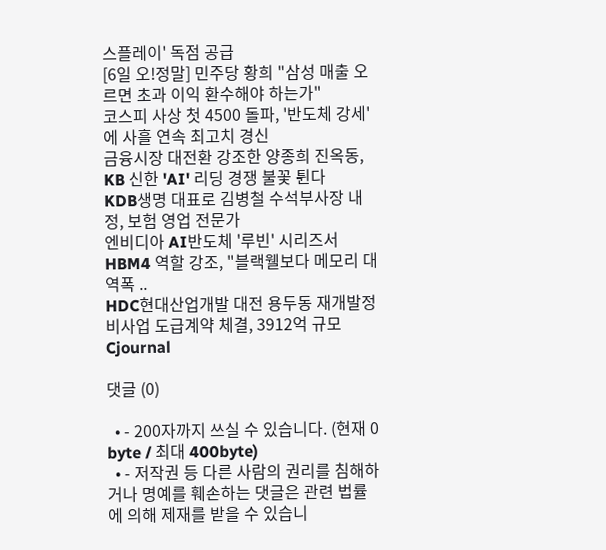스플레이' 독점 공급
[6일 오!정말] 민주당 황희 "삼성 매출 오르면 초과 이익 환수해야 하는가"
코스피 사상 첫 4500 돌파, '반도체 강세'에 사흘 연속 최고치 경신
금융시장 대전환 강조한 양종희 진옥동, KB 신한 'AI' 리딩 경쟁 불꽃 튄다
KDB생명 대표로 김병철 수석부사장 내정, 보험 영업 전문가
엔비디아 AI반도체 '루빈' 시리즈서 HBM4 역할 강조, "블랙웰보다 메모리 대역폭 ..
HDC현대산업개발 대전 용두동 재개발정비사업 도급계약 체결, 3912억 규모
Cjournal

댓글 (0)

  • - 200자까지 쓰실 수 있습니다. (현재 0 byte / 최대 400byte)
  • - 저작권 등 다른 사람의 권리를 침해하거나 명예를 훼손하는 댓글은 관련 법률에 의해 제재를 받을 수 있습니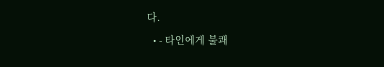다.
  • - 타인에게 불쾌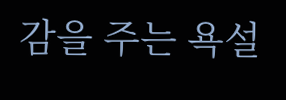감을 주는 욕설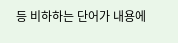등 비하하는 단어가 내용에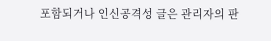포함되거나 인신공격성 글은 관리자의 판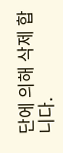단에 의해 삭제 합니다.